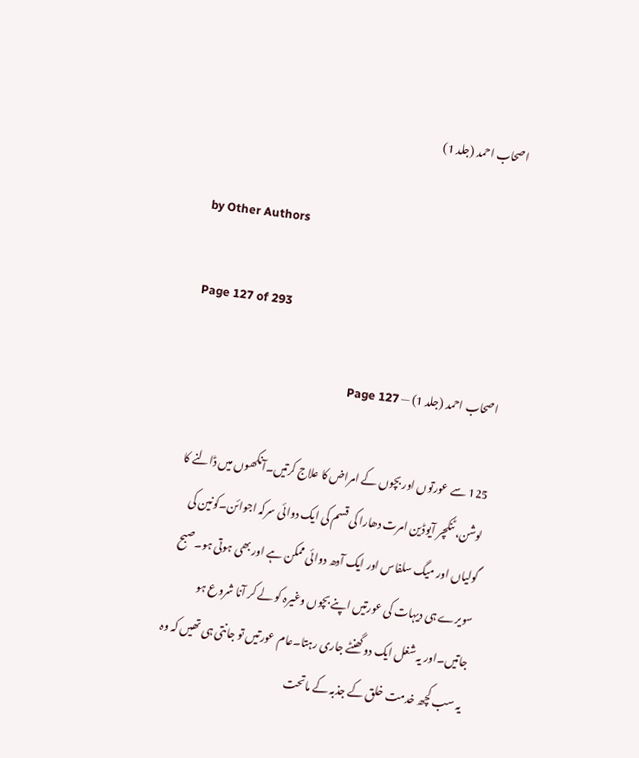اصحاب احمد (جلد 1)

by Other Authors

Page 127 of 293

اصحاب احمد (جلد 1) — Page 127

125 سے عورتوں اور بچوں کے امراض کا علاج کرتیں۔آنکھوں میں ڈالنے کا لوشن، ٹنکچر آیوڈین امرت دھارا کی قسم کی ایک دوائی سرکہ اجوائن۔کونین کی گولیاں اور میگ سلفاس اور ایک آدھ دوائی ممکن ہے اور بھی ہوتی ہو۔صبح سویرے ہی دیہات کی عورتیں اپنے بچوں وغیرہ کو لے کر آنا شروع ہو جاتیں۔اور یہ شغل ایک دو گھنٹے جاری رہتا۔عام عورتیں تو جانتی ہی تھیں کہ وہ یہ سب کچھ خدمت خلق کے جذبہ کے ماتحت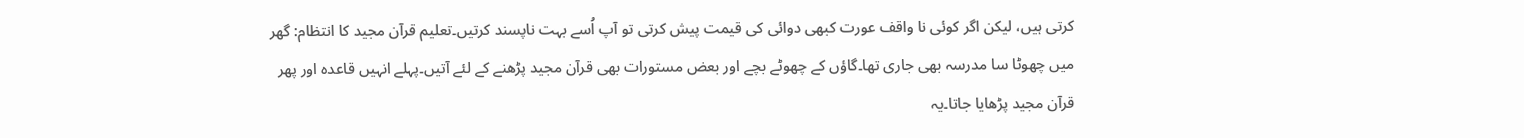کرتی ہیں، لیکن اگر کوئی نا واقف عورت کبھی دوائی کی قیمت پیش کرتی تو آپ اُسے بہت ناپسند کرتیں۔تعلیم قرآن مجید کا انتظام: گھر میں چھوٹا سا مدرسہ بھی جاری تھا۔گاؤں کے چھوٹے بچے اور بعض مستورات بھی قرآن مجید پڑھنے کے لئے آتیں۔پہلے انہیں قاعدہ اور پھر قرآن مجید پڑھایا جاتا۔یہ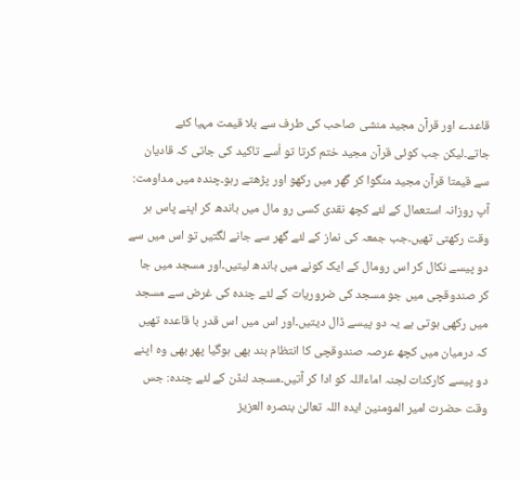قاعدے اور قرآن مجید منشی صاحب کی طرف سے بلا قیمت مہیا کئے جاتے۔لیکن جب کوئی قرآن مجید ختم کرتا تو اُسے تاکید کی جاتی کہ قادیان سے قیمتا قرآن مجید منگوا کر گھر میں رکھو اور پڑھتے رہو۔چندہ میں مداومت: آپ روزانہ استعمال کے لئے کچھ نقدی کسی رو مال میں باندھ کر اپنے پاس ہر وقت رکھتی تھیں۔جب جمعہ کی نماز کے لئے گھر سے جانے لگتیں تو اس میں سے دو پیسے نکال کر اس رومال کے ایک کونے میں باندھ لیتیں۔اور مسجد میں جا کر صندوقچی میں جو مسجد کی ضروریات کے لئے چندہ کی غرض سے مسجد میں رکھی ہوتی ہے یہ دو پیسے ڈال دیتیں۔اور اس میں اس قدر با قاعدہ تھیں کہ درمیان میں کچھ عرصہ صندوقچی کا انتظام بند بھی ہوگیا پھر بھی وہ اپنے دو پیسے کارکنات لجنہ اماءاللہ کو ادا کر آتیں۔مسجد لنڈن کے لئے چندہ: جس وقت حضرت امیر المومنین ایدہ اللہ تعالیٰ بنصرہ العزیز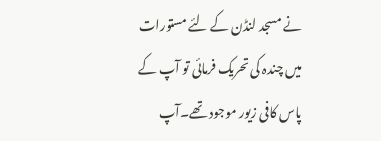نے مسجد لنڈن کے لئے مستورات میں چندہ کی تحریک فرمائی تو آپ کے پاس کافی زیور موجود تھے۔آپ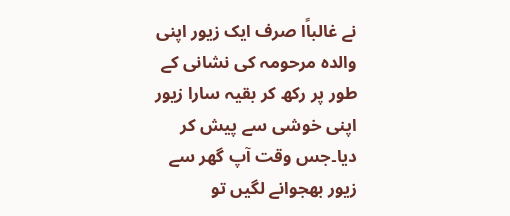نے غالباًا صرف ایک زیور اپنی والدہ مرحومہ کی نشانی کے طور پر رکھ کر بقیہ سارا زیور اپنی خوشی سے پیش کر دیا۔جس وقت آپ گھر سے زیور بھجوانے لگیں تو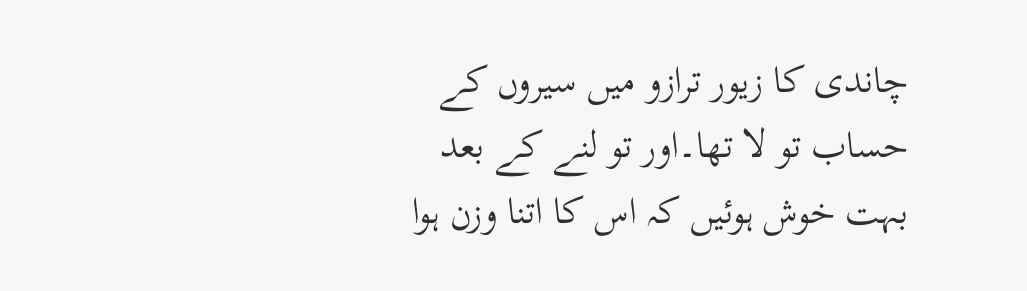چاندی کا زیور ترازو میں سیروں کے حساب تو لا تھا۔اور تو لنے کے بعد بہت خوش ہوئیں کہ اس کا اتنا وزن ہوا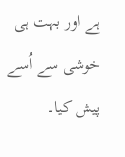ہے اور بہت ہی خوشی سے اُسے پیش کیا۔